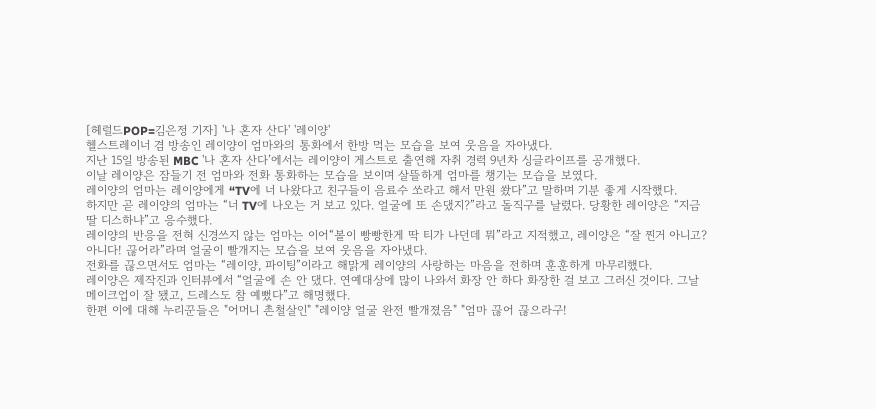[헤럴드POP=김은정 기자] '나 혼자 산다' '레이양'
헬스트레이너 겸 방송인 레이양이 엄마와의 통화에서 한방 먹는 모습을 보여 웃음을 자아냈다.
지난 15일 방송된 MBC '나 혼자 산다’에서는 레이양이 게스트로 출연해 자취 경력 9년차 싱글라이프를 공개했다.
이날 레이양은 잠들기 전 엄마와 전화 통화하는 모습을 보이며 살뜰하게 엄마를 챙기는 모습을 보였다.
레이양의 엄마는 레이양에게 “TV에 너 나왔다고 친구들이 음료수 쏘라고 해서 만원 쐈다”고 말하며 기분 좋게 시작했다.
하지만 곧 레이양의 엄마는 “너 TV에 나오는 거 보고 있다. 얼굴에 또 손댔지?”라고 돌직구를 날렸다. 당황한 레이양은 “지금 딸 디스하냐”고 응수했다.
레이양의 반응을 전혀 신경쓰지 않는 엄마는 이어“볼이 빵빵한게 딱 티가 나던데 뭐”라고 지적했고, 레이양은 “잘 찐거 아니고? 아니다! 끊어라”라며 얼굴이 빨개지는 모습을 보여 웃음을 자아냈다.
전화를 끊으면서도 엄마는 “레이양, 파이팅”이라고 해맑게 레이양의 사랑하는 마음을 전하며 훈훈하게 마무리했다.
레이양은 제작진과 인터뷰에서 “얼굴에 손 안 댔다. 연예대상에 많이 나와서 화장 안 하다 화장한 걸 보고 그러신 것이다. 그날 메이크업이 잘 됐고, 드레스도 참 예뻤다”고 해명했다.
한편 이에 대해 누리꾼들은 "어머니 촌철살인" "레이양 얼굴 완전 빨개졌음" "엄마 끊어 끊으라구!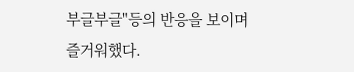부글부글"등의 반응을 보이며 즐거워했다.